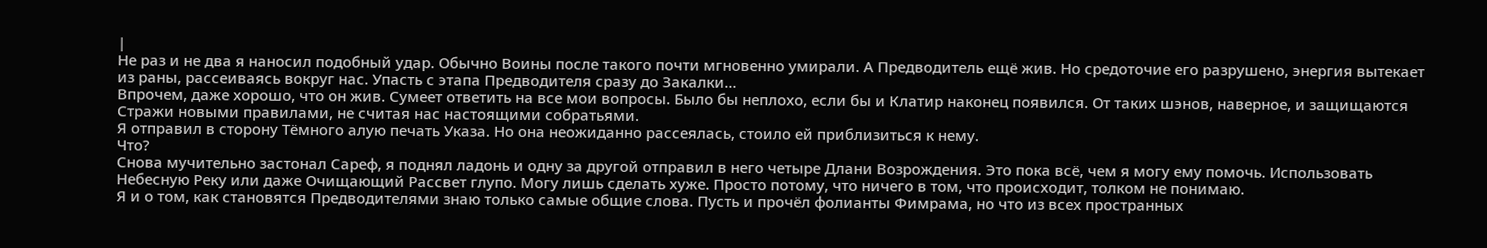|
Не раз и не два я наносил подобный удар. Обычно Воины после такого почти мгновенно умирали. А Предводитель ещё жив. Но средоточие его разрушено, энергия вытекает из раны, рассеиваясь вокруг нас. Упасть с этапа Предводителя сразу до Закалки…
Впрочем, даже хорошо, что он жив. Сумеет ответить на все мои вопросы. Было бы неплохо, если бы и Клатир наконец появился. От таких шэнов, наверное, и защищаются Стражи новыми правилами, не считая нас настоящими собратьями.
Я отправил в сторону Тёмного алую печать Указа. Но она неожиданно рассеялась, стоило ей приблизиться к нему.
Что?
Снова мучительно застонал Сареф, я поднял ладонь и одну за другой отправил в него четыре Длани Возрождения. Это пока всё, чем я могу ему помочь. Использовать Небесную Реку или даже Очищающий Рассвет глупо. Могу лишь сделать хуже. Просто потому, что ничего в том, что происходит, толком не понимаю.
Я и о том, как становятся Предводителями знаю только самые общие слова. Пусть и прочёл фолианты Фимрама, но что из всех пространных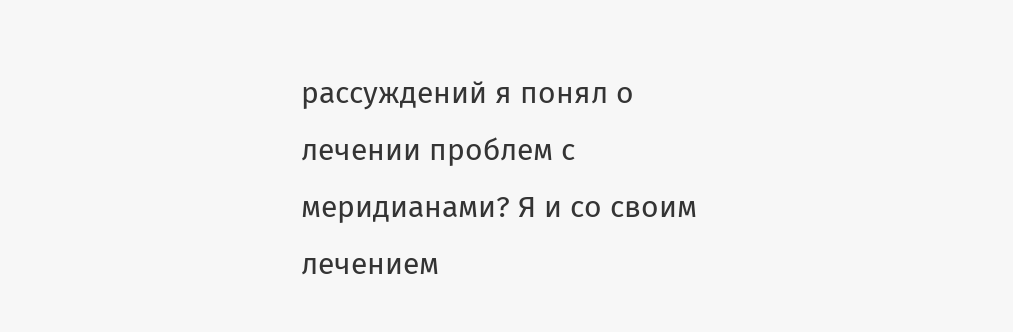рассуждений я понял о лечении проблем с меридианами? Я и со своим лечением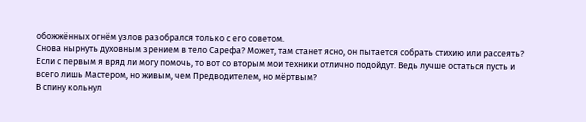обожжённых огнём узлов разобрался только с его советом.
Снова нырнуть духовным зрением в тело Сарефа? Может, там станет ясно, он пытается собрать стихию или рассеять? Если с первым я вряд ли могу помочь, то вот со вторым мои техники отлично подойдут. Ведь лучше остаться пусть и всего лишь Мастером, но живым, чем Предводителем, но мёртвым?
В спину кольнул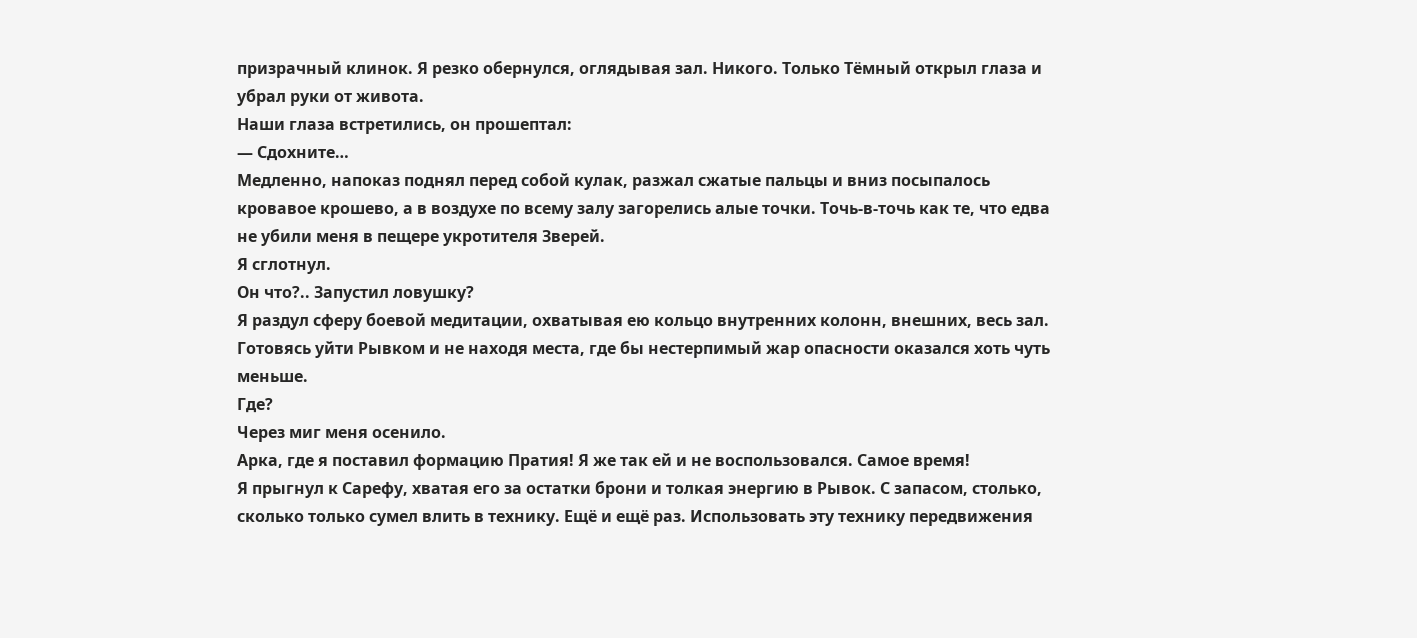призрачный клинок. Я резко обернулся, оглядывая зал. Никого. Только Тёмный открыл глаза и убрал руки от живота.
Наши глаза встретились, он прошептал:
— Сдохните…
Медленно, напоказ поднял перед собой кулак, разжал сжатые пальцы и вниз посыпалось кровавое крошево, а в воздухе по всему залу загорелись алые точки. Точь-в-точь как те, что едва не убили меня в пещере укротителя Зверей.
Я сглотнул.
Он что?.. Запустил ловушку?
Я раздул сферу боевой медитации, охватывая ею кольцо внутренних колонн, внешних, весь зал. Готовясь уйти Рывком и не находя места, где бы нестерпимый жар опасности оказался хоть чуть меньше.
Где?
Через миг меня осенило.
Арка, где я поставил формацию Пратия! Я же так ей и не воспользовался. Самое время!
Я прыгнул к Сарефу, хватая его за остатки брони и толкая энергию в Рывок. С запасом, столько, сколько только сумел влить в технику. Ещё и ещё раз. Использовать эту технику передвижения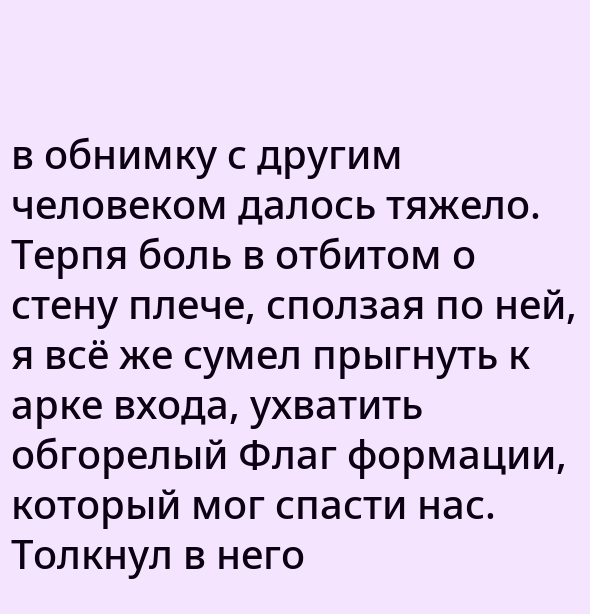в обнимку с другим человеком далось тяжело.
Терпя боль в отбитом о стену плече, сползая по ней, я всё же сумел прыгнуть к арке входа, ухватить обгорелый Флаг формации, который мог спасти нас.
Толкнул в него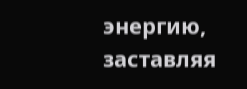энергию, заставляя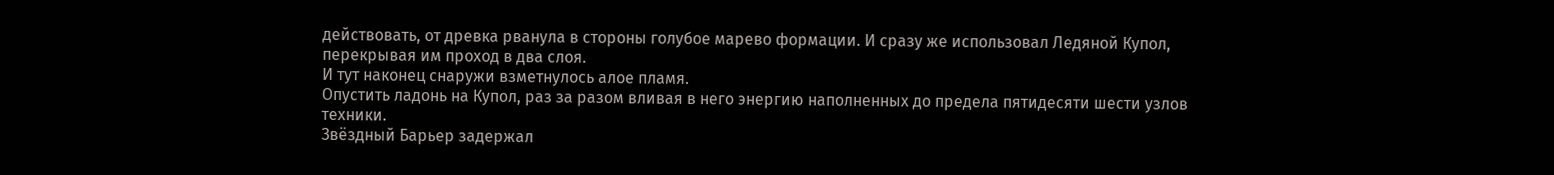действовать, от древка рванула в стороны голубое марево формации. И сразу же использовал Ледяной Купол, перекрывая им проход в два слоя.
И тут наконец снаружи взметнулось алое пламя.
Опустить ладонь на Купол, раз за разом вливая в него энергию наполненных до предела пятидесяти шести узлов техники.
Звёздный Барьер задержал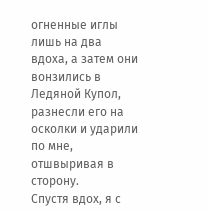огненные иглы лишь на два вдоха, а затем они вонзились в Ледяной Купол, разнесли его на осколки и ударили по мне, отшвыривая в сторону.
Спустя вдох, я с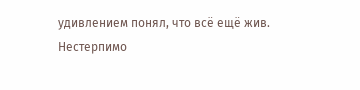удивлением понял, что всё ещё жив.
Нестерпимо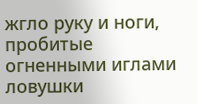жгло руку и ноги, пробитые огненными иглами ловушки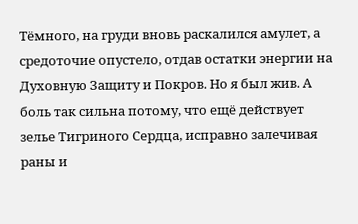Тёмного, на груди вновь раскалился амулет, а средоточие опустело, отдав остатки энергии на Духовную Защиту и Покров. Но я был жив. А боль так сильна потому, что ещё действует зелье Тигриного Сердца, исправно залечивая раны и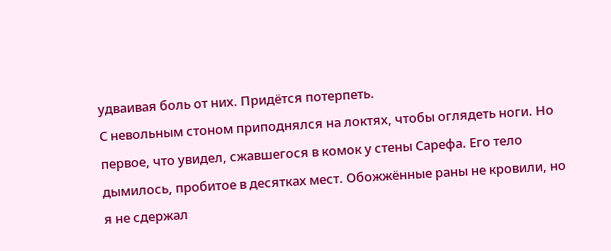удваивая боль от них. Придётся потерпеть.
С невольным стоном приподнялся на локтях, чтобы оглядеть ноги. Но первое, что увидел, сжавшегося в комок у стены Сарефа. Его тело дымилось, пробитое в десятках мест. Обожжённые раны не кровили, но я не сдержал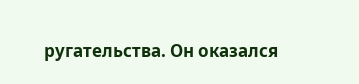ругательства. Он оказался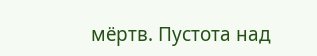мёртв. Пустота над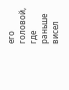его головой, где раньше висел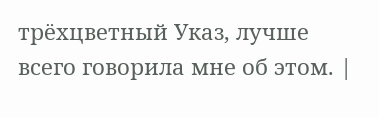трёхцветный Указ, лучше всего говорила мне об этом. |